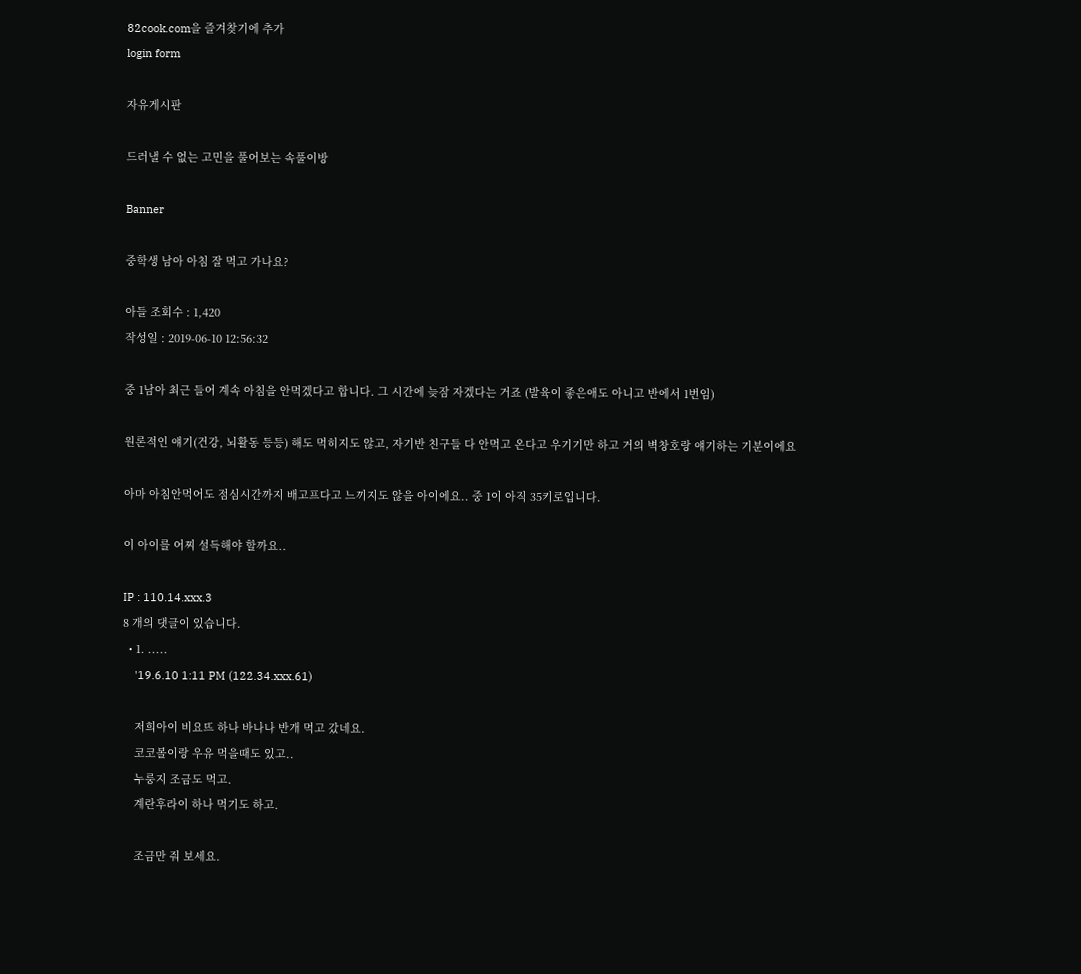82cook.com을 즐겨찾기에 추가
login form

자유게시판

드러낼 수 없는 고민을 풀어보는 속풀이방

Banner

중학생 남아 아침 잘 먹고 가나요?

아들 조회수 : 1,420
작성일 : 2019-06-10 12:56:32

중 1남아 최근 들어 계속 아침을 안먹겠다고 합니다. 그 시간에 늦잠 자겠다는 거죠 (발육이 좋은애도 아니고 반에서 1번임)

원론적인 얘기(건강, 뇌활동 등등) 해도 먹히지도 않고, 자기반 친구들 다 안먹고 온다고 우기기만 하고 거의 벽창호랑 얘기하는 기분이에요

아마 아침안먹어도 점심시간까지 배고프다고 느끼지도 않을 아이에요.. 중 1이 아직 35키로입니다.

이 아이를 어찌 설득해야 할까요..

IP : 110.14.xxx.3
8 개의 댓글이 있습니다.
  • 1. .....
    '19.6.10 1:11 PM (122.34.xxx.61)

    저희아이 비요뜨 하나 바나나 반개 먹고 갔네요.
    코코볼이랑 우유 먹을때도 있고..
    누룽지 조금도 먹고.
    계란후라이 하나 먹기도 하고.

    조금만 줘 보세요.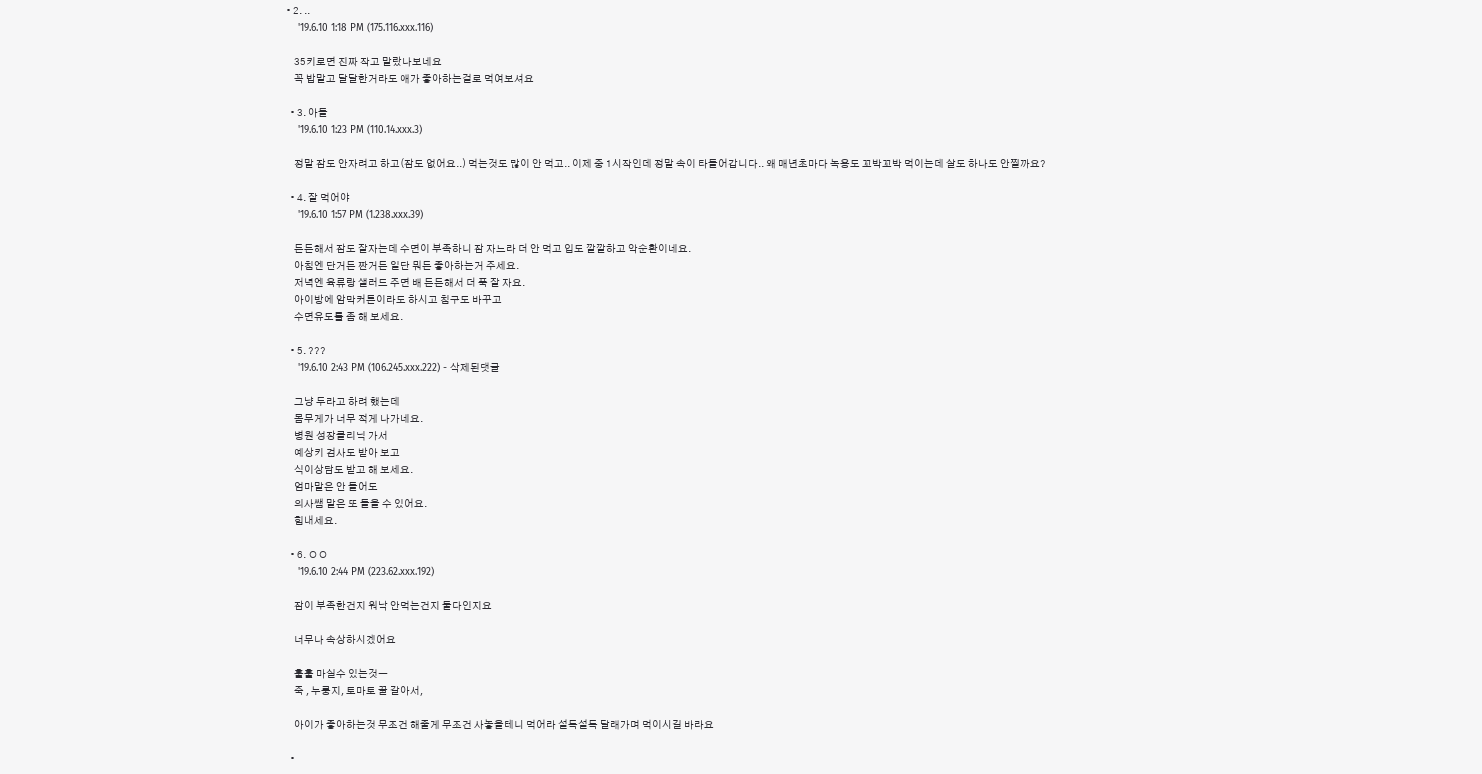• 2. ..
    '19.6.10 1:18 PM (175.116.xxx.116)

    35키로면 진짜 작고 말랐나보네요
    꼭 밥말고 달달한거라도 애가 좋아하는걸로 먹여보셔요

  • 3. 아들
    '19.6.10 1:23 PM (110.14.xxx.3)

    정말 잠도 안자려고 하고(잠도 없어요..) 먹는것도 많이 안 먹고.. 이제 중 1시작인데 정말 속이 타들어갑니다.. 왜 매년초마다 녹용도 꼬박꼬박 먹이는데 살도 하나도 안찔까요?

  • 4. 잘 먹어야
    '19.6.10 1:57 PM (1.238.xxx.39)

    든든해서 잠도 잘자는데 수면이 부족하니 잠 자느라 더 안 먹고 입도 깔깔하고 악순환이네요.
    아침엔 단거든 짠거든 일단 뭐든 좋아하는거 주세요.
    저녁엔 육류랑 샐러드 주면 배 든든해서 더 푹 잘 자요.
    아이방에 암막커튼이라도 하시고 침구도 바꾸고
    수면유도를 좀 해 보세요.

  • 5. ???
    '19.6.10 2:43 PM (106.245.xxx.222) - 삭제된댓글

    그냥 두라고 하려 했는데
    몸무게가 너무 적게 나가네요.
    병원 성장클리닉 가서
    예상키 검사도 받아 보고
    식이상담도 받고 해 보세요.
    엄마말은 안 들어도
    의사쌤 말은 또 들을 수 있어요.
    힘내세요.

  • 6. ㅇㅇ
    '19.6.10 2:44 PM (223.62.xxx.192)

    잠이 부족한건지 워낙 안먹는건지 둩다인지요

    너무나 속상하시겠어요

    훌훌 마실수 있는것ㅡ
    죽 , 누룽지, 토마토 꿀 갈아서,

    아이가 좋아하는것 무조건 해줄게 무조건 사놓을테니 먹어라 설득설득 달래가며 먹이시길 바라요

  •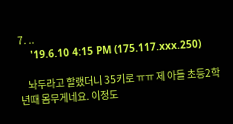7. ..
    '19.6.10 4:15 PM (175.117.xxx.250)

    놔두라고 할랬더니 35키로 ㅠㅠ 제 아들 초등2학년때 몸무게네요. 이정도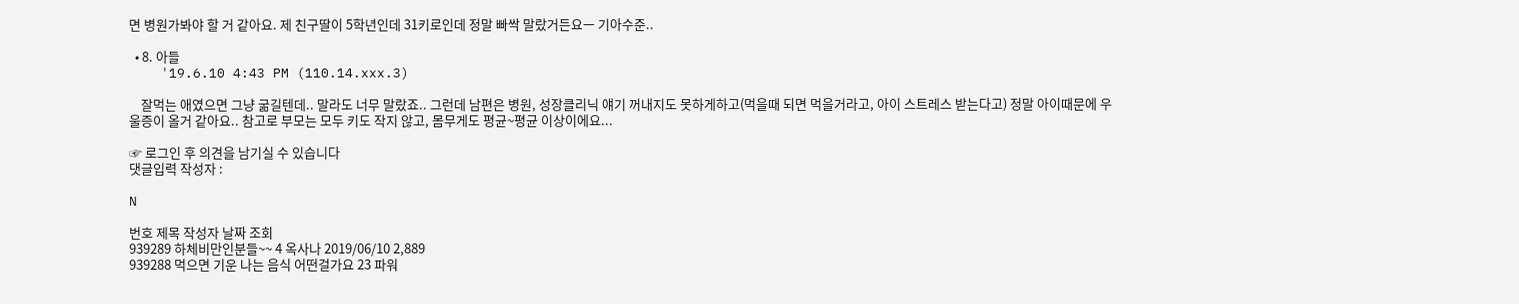면 병원가봐야 할 거 같아요. 제 친구딸이 5학년인데 31키로인데 정말 빠싹 말랐거든요ㅡ 기아수준..

  • 8. 아들
    '19.6.10 4:43 PM (110.14.xxx.3)

    잘먹는 애였으면 그냥 굶길텐데.. 말라도 너무 말랐죠.. 그런데 남편은 병원, 성장클리닉 얘기 꺼내지도 못하게하고(먹을때 되면 먹을거라고, 아이 스트레스 받는다고) 정말 아이때문에 우울증이 올거 같아요.. 참고로 부모는 모두 키도 작지 않고, 몸무게도 평균~평균 이상이에요...

☞ 로그인 후 의견을 남기실 수 있습니다
댓글입력 작성자 :

N

번호 제목 작성자 날짜 조회
939289 하체비만인분들~~ 4 옥사나 2019/06/10 2,889
939288 먹으면 기운 나는 음식 어떤걸가요 23 파워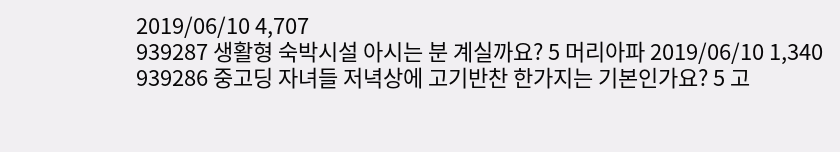2019/06/10 4,707
939287 생활형 숙박시설 아시는 분 계실까요? 5 머리아파 2019/06/10 1,340
939286 중고딩 자녀들 저녁상에 고기반찬 한가지는 기본인가요? 5 고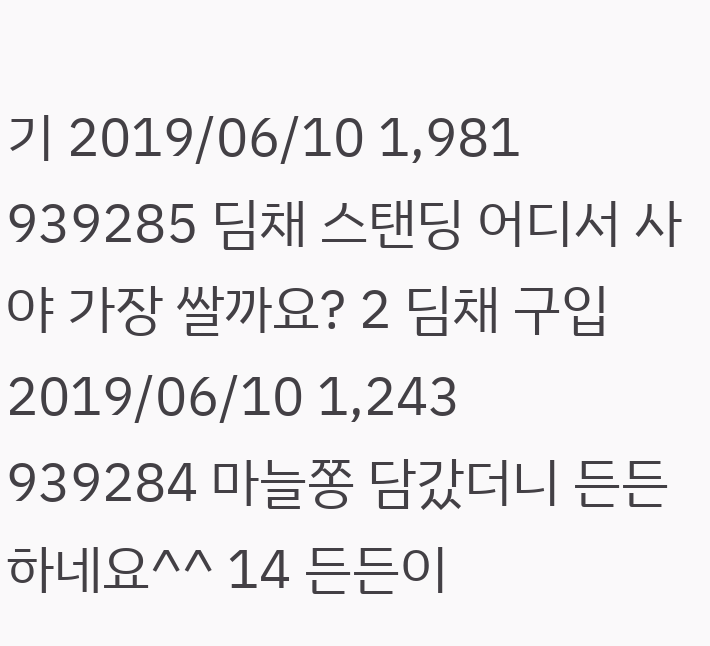기 2019/06/10 1,981
939285 딤채 스탠딩 어디서 사야 가장 쌀까요? 2 딤채 구입 2019/06/10 1,243
939284 마늘쫑 담갔더니 든든하네요^^ 14 든든이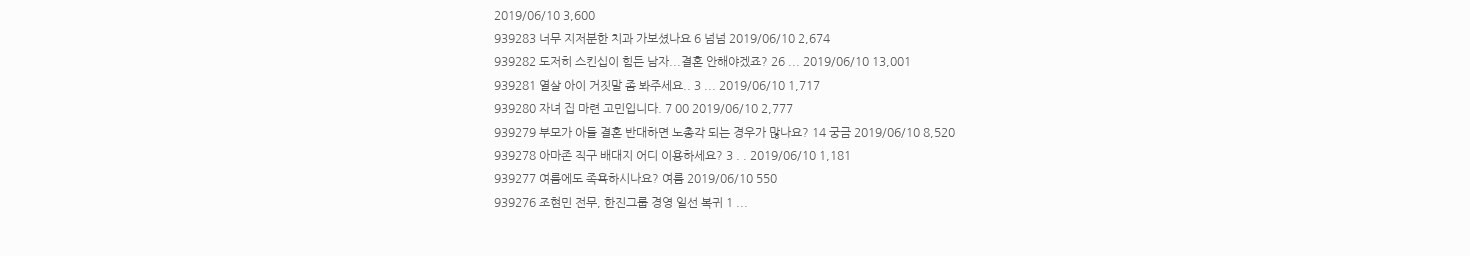2019/06/10 3,600
939283 너무 지저분한 치과 가보셨나요 6 넘넘 2019/06/10 2,674
939282 도저히 스킨십이 힘든 남자...결혼 안해야겠죠? 26 ... 2019/06/10 13,001
939281 열살 아이 거짓말 좀 봐주세요.. 3 ... 2019/06/10 1,717
939280 자녀 집 마련 고민입니다. 7 00 2019/06/10 2,777
939279 부모가 아들 결혼 반대하면 노총각 되는 경우가 많나요? 14 궁금 2019/06/10 8,520
939278 아마존 직구 배대지 어디 이용하세요? 3 . . 2019/06/10 1,181
939277 여름에도 족욕하시나요? 여름 2019/06/10 550
939276 조현민 전무, 한진그룹 경영 일선 복귀 1 ...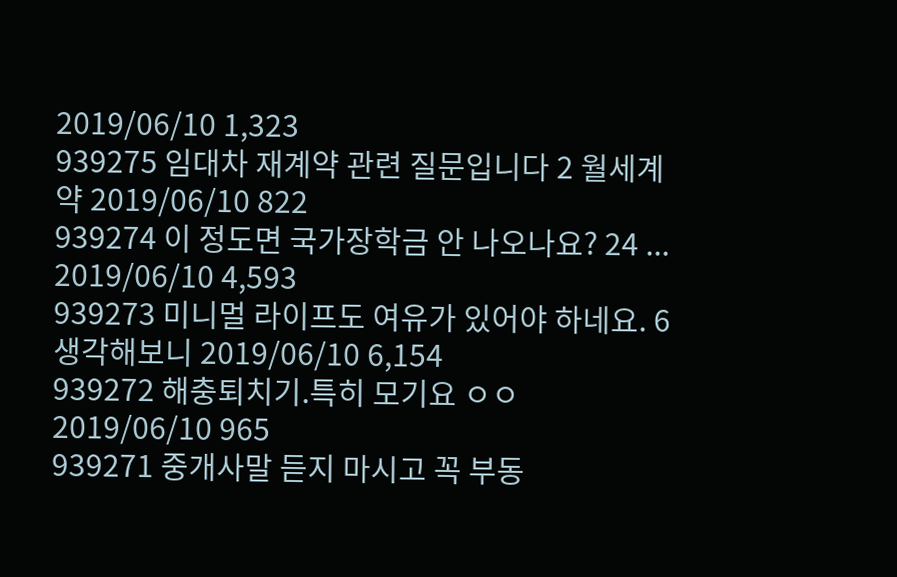2019/06/10 1,323
939275 임대차 재계약 관련 질문입니다 2 월세계약 2019/06/10 822
939274 이 정도면 국가장학금 안 나오나요? 24 ... 2019/06/10 4,593
939273 미니멀 라이프도 여유가 있어야 하네요. 6 생각해보니 2019/06/10 6,154
939272 해충퇴치기.특히 모기요 ㅇㅇ 2019/06/10 965
939271 중개사말 듣지 마시고 꼭 부동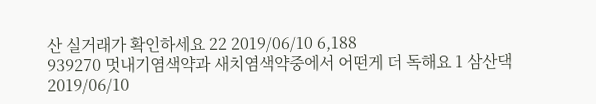산 실거래가 확인하세요 22 2019/06/10 6,188
939270 멋내기염색약과 새치염색약중에서 어떤게 더 독해요 1 삼산댁 2019/06/10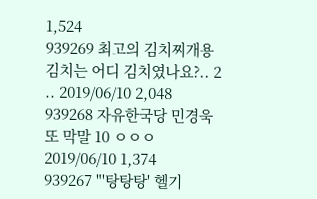1,524
939269 최고의 김치찌개용 김치는 어디 김치였나요?.. 2 .. 2019/06/10 2,048
939268 자유한국당 민경욱 또 막말 10 ㅇㅇㅇ 2019/06/10 1,374
939267 "'탕탕탕' 헬기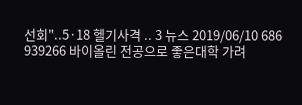선회"..5·18 헬기사격 .. 3 뉴스 2019/06/10 686
939266 바이올린 전공으로 좋은대학 가려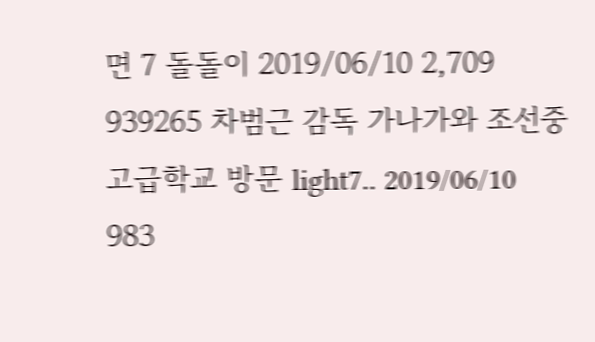면 7 돌돌이 2019/06/10 2,709
939265 차범근 감독 가나가와 조선중고급학교 방문 light7.. 2019/06/10 983